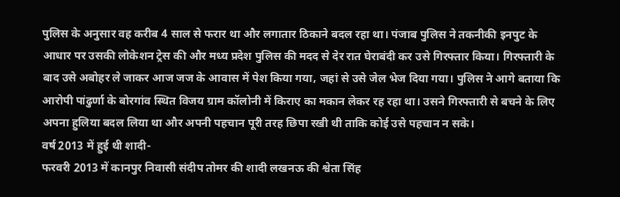पुलिस के अनुसार वह करीब 4 साल से फरार था और लगातार ठिकाने बदल रहा था। पंजाब पुलिस ने तकनीकी इनपुट के आधार पर उसकी लोकेशन ट्रेस की और मध्य प्रदेश पुलिस की मदद से देर रात घेराबंदी कर उसे गिरफ्तार किया। गिरफ्तारी के बाद उसे अबोहर ले जाकर आज जज के आवास में पेश किया गया, जहां से उसे जेल भेज दिया गया। पुलिस ने आगे बताया कि आरोपी पांढुर्णा के बोरगांव स्थित विजय ग्राम कॉलोनी में किराए का मकान लेकर रह रहा था। उसने गिरफ्तारी से बचने के लिए अपना हुलिया बदल लिया था और अपनी पहचान पूरी तरह छिपा रखी थी ताकि कोई उसे पहचान न सके।
वर्ष 2013 में हुई थी शादी-
फरवरी 2013 में कानपुर निवासी संदीप तोमर की शादी लखनऊ की श्वेता सिंह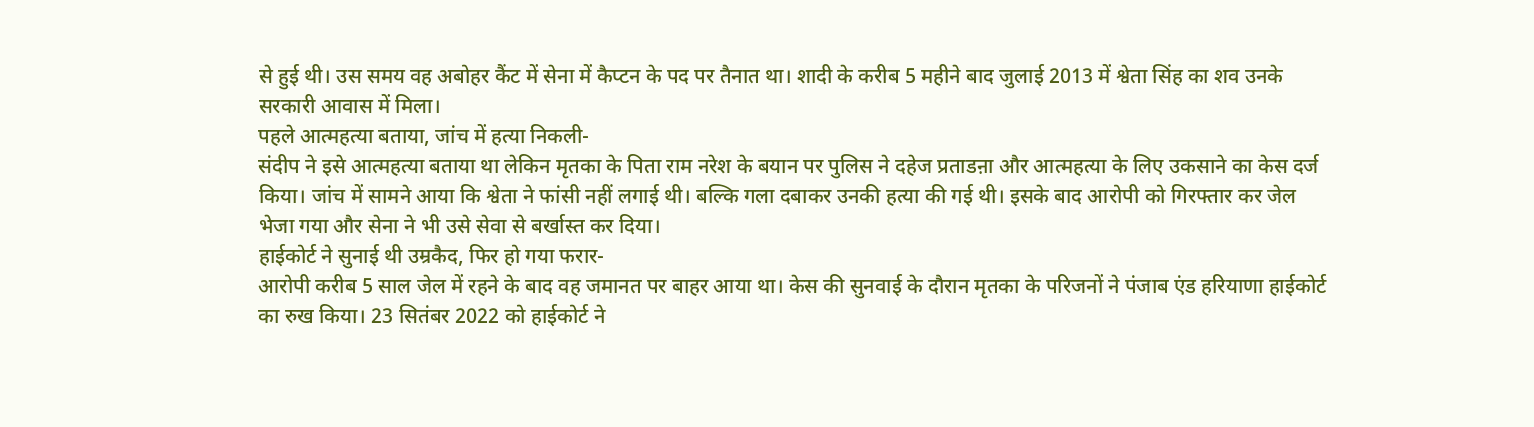से हुई थी। उस समय वह अबोहर कैंट में सेना में कैप्टन के पद पर तैनात था। शादी के करीब 5 महीने बाद जुलाई 2013 में श्वेता सिंह का शव उनके सरकारी आवास में मिला।
पहले आत्महत्या बताया, जांच में हत्या निकली-
संदीप ने इसे आत्महत्या बताया था लेकिन मृतका के पिता राम नरेश के बयान पर पुलिस ने दहेज प्रताडऩा और आत्महत्या के लिए उकसाने का केस दर्ज किया। जांच में सामने आया कि श्वेता ने फांसी नहीं लगाई थी। बल्कि गला दबाकर उनकी हत्या की गई थी। इसके बाद आरोपी को गिरफ्तार कर जेल भेजा गया और सेना ने भी उसे सेवा से बर्खास्त कर दिया।
हाईकोर्ट ने सुनाई थी उम्रकैद, फिर हो गया फरार-
आरोपी करीब 5 साल जेल में रहने के बाद वह जमानत पर बाहर आया था। केस की सुनवाई के दौरान मृतका के परिजनों ने पंजाब एंड हरियाणा हाईकोर्ट का रुख किया। 23 सितंबर 2022 को हाईकोर्ट ने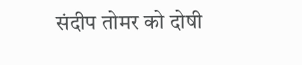संदीप तोमर को दोषी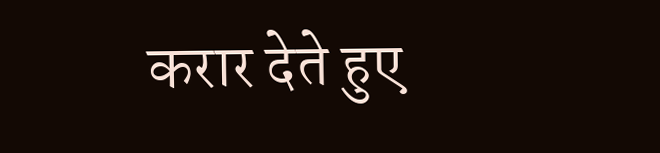करार देते हुए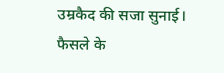उम्रकैद की सजा सुनाई। फैसले के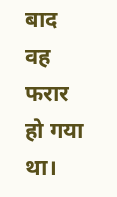बाद वह फरार हो गया था।